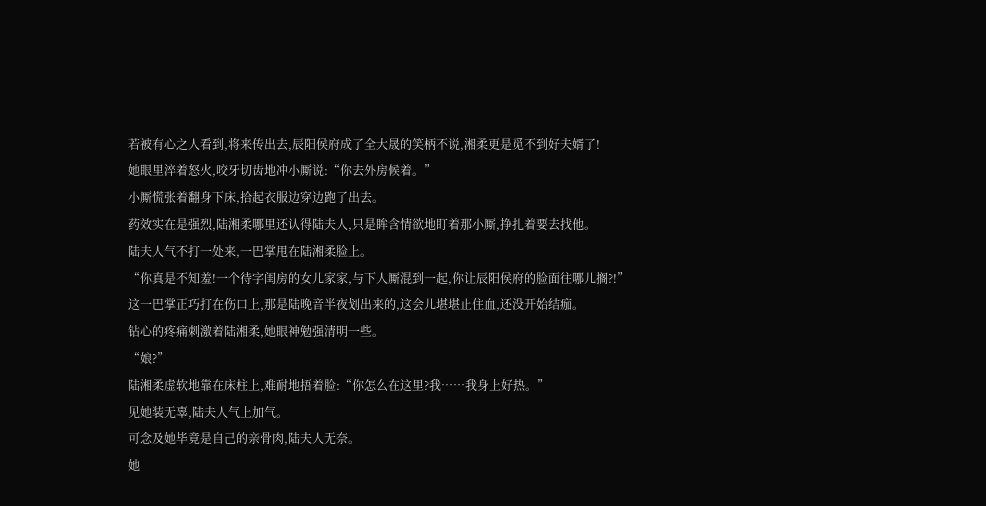若被有心之人看到,将来传出去,辰阳侯府成了全大晟的笑柄不说,湘柔更是觅不到好夫婿了!
她眼里淬着怒火,咬牙切齿地冲小厮说:“你去外房候着。”
小厮慌张着翻身下床,拾起衣服边穿边跑了出去。
药效实在是强烈,陆湘柔哪里还认得陆夫人,只是眸含情欲地盯着那小厮,挣扎着要去找他。
陆夫人气不打一处来,一巴掌甩在陆湘柔脸上。
“你真是不知羞!一个待字闺房的女儿家家,与下人厮混到一起,你让辰阳侯府的脸面往哪儿搁?!”
这一巴掌正巧打在伤口上,那是陆晚音半夜划出来的,这会儿堪堪止住血,还没开始结痂。
钻心的疼痛刺激着陆湘柔,她眼神勉强清明一些。
“娘?”
陆湘柔虚软地靠在床柱上,难耐地捂着脸:“你怎么在这里?我……我身上好热。”
见她装无辜,陆夫人气上加气。
可念及她毕竟是自己的亲骨肉,陆夫人无奈。
她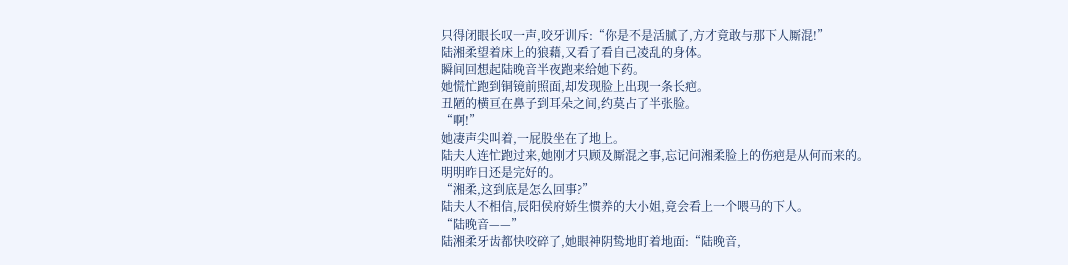只得闭眼长叹一声,咬牙训斥:“你是不是活腻了,方才竟敢与那下人厮混!”
陆湘柔望着床上的狼藉,又看了看自己凌乱的身体。
瞬间回想起陆晚音半夜跑来给她下药。
她慌忙跑到铜镜前照面,却发现脸上出现一条长疤。
丑陋的横亘在鼻子到耳朵之间,约莫占了半张脸。
“啊!”
她凄声尖叫着,一屁股坐在了地上。
陆夫人连忙跑过来,她刚才只顾及厮混之事,忘记问湘柔脸上的伤疤是从何而来的。
明明昨日还是完好的。
“湘柔,这到底是怎么回事?”
陆夫人不相信,辰阳侯府娇生惯养的大小姐,竟会看上一个喂马的下人。
“陆晚音——”
陆湘柔牙齿都快咬碎了,她眼神阴鸷地盯着地面:“陆晚音,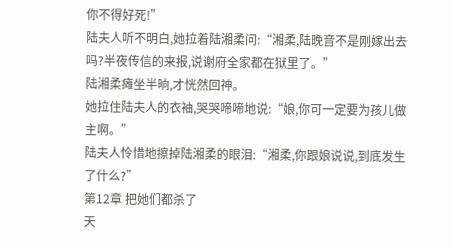你不得好死!”
陆夫人听不明白,她拉着陆湘柔问:“湘柔,陆晚音不是刚嫁出去吗?半夜传信的来报,说谢府全家都在狱里了。”
陆湘柔瘫坐半晌,才恍然回神。
她拉住陆夫人的衣袖,哭哭啼啼地说:“娘,你可一定要为孩儿做主啊。”
陆夫人怜惜地擦掉陆湘柔的眼泪:“湘柔,你跟娘说说,到底发生了什么?”
第12章 把她们都杀了
天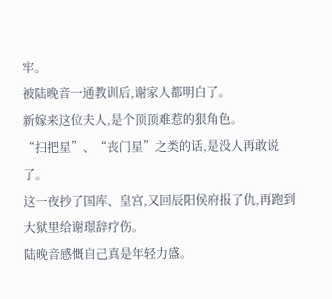牢。
被陆晚音一通教训后,谢家人都明白了。
新嫁来这位夫人,是个顶顶难惹的狠角色。
“扫把星”、“丧门星”之类的话,是没人再敢说了。
这一夜抄了国库、皇宫,又回辰阳侯府报了仇,再跑到大狱里给谢璟辞疗伤。
陆晚音感慨自己真是年轻力盛。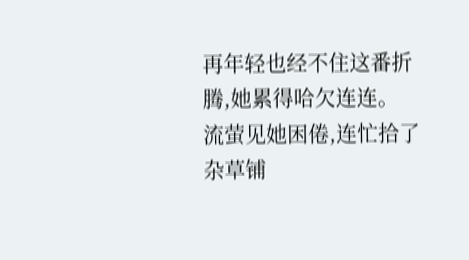再年轻也经不住这番折腾,她累得哈欠连连。
流萤见她困倦,连忙拾了杂草铺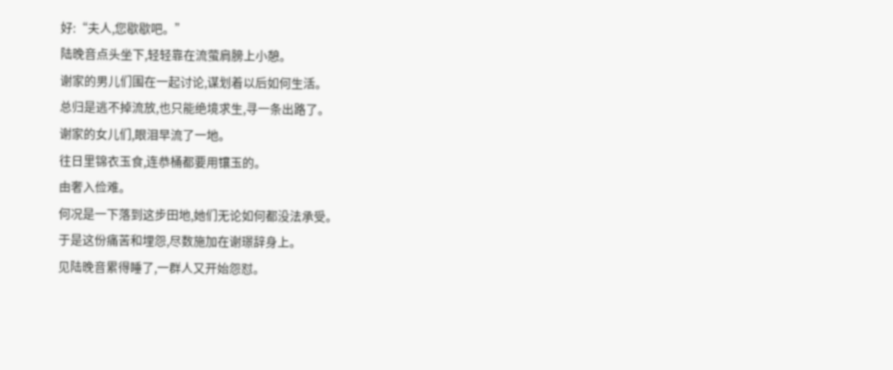好:“夫人,您歇歇吧。”
陆晚音点头坐下,轻轻靠在流萤肩膀上小憩。
谢家的男儿们围在一起讨论,谋划着以后如何生活。
总归是逃不掉流放,也只能绝境求生,寻一条出路了。
谢家的女儿们,眼泪早流了一地。
往日里锦衣玉食,连恭桶都要用镶玉的。
由奢入俭难。
何况是一下落到这步田地,她们无论如何都没法承受。
于是这份痛苦和埋怨,尽数施加在谢璟辞身上。
见陆晚音累得睡了,一群人又开始怨怼。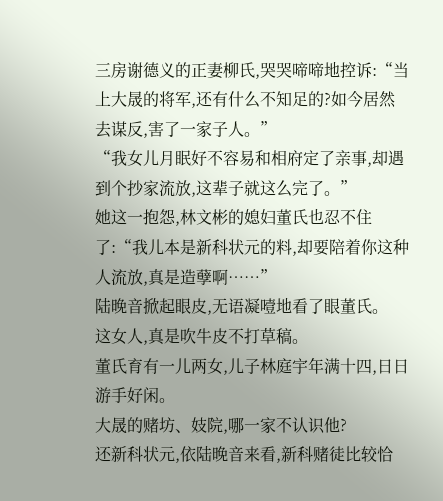三房谢德义的正妻柳氏,哭哭啼啼地控诉:“当上大晟的将军,还有什么不知足的?如今居然去谋反,害了一家子人。”
“我女儿月眠好不容易和相府定了亲事,却遇到个抄家流放,这辈子就这么完了。”
她这一抱怨,林文彬的媳妇董氏也忍不住了:“我儿本是新科状元的料,却要陪着你这种人流放,真是造孽啊……”
陆晚音掀起眼皮,无语凝噎地看了眼董氏。
这女人,真是吹牛皮不打草稿。
董氏育有一儿两女,儿子林庭宇年满十四,日日游手好闲。
大晟的赌坊、妓院,哪一家不认识他?
还新科状元,依陆晚音来看,新科赌徒比较恰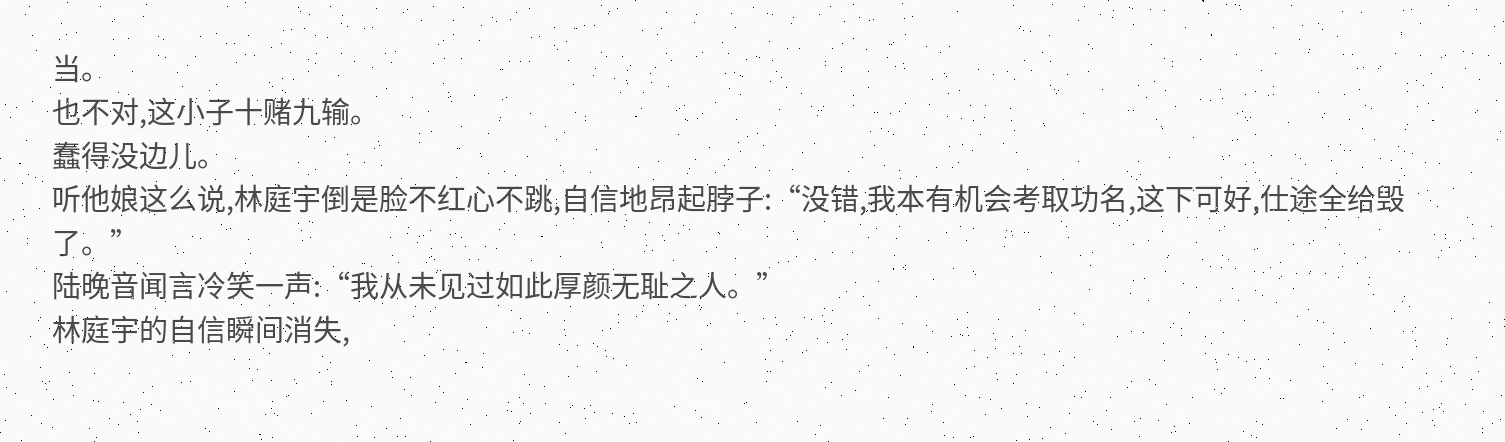当。
也不对,这小子十赌九输。
蠢得没边儿。
听他娘这么说,林庭宇倒是脸不红心不跳,自信地昂起脖子:“没错,我本有机会考取功名,这下可好,仕途全给毁了。”
陆晚音闻言冷笑一声:“我从未见过如此厚颜无耻之人。”
林庭宇的自信瞬间消失,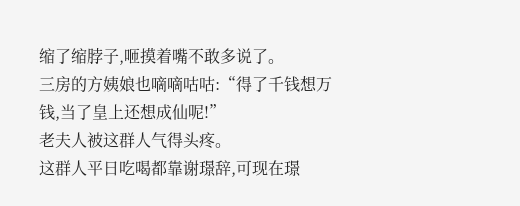缩了缩脖子,咂摸着嘴不敢多说了。
三房的方姨娘也嘀嘀咕咕:“得了千钱想万钱,当了皇上还想成仙呢!”
老夫人被这群人气得头疼。
这群人平日吃喝都靠谢璟辞,可现在璟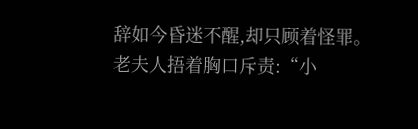辞如今昏迷不醒,却只顾着怪罪。
老夫人捂着胸口斥责:“小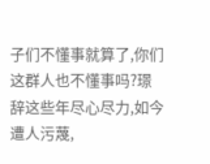子们不懂事就算了,你们这群人也不懂事吗?璟辞这些年尽心尽力,如今遭人污蔑,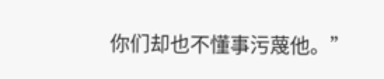你们却也不懂事污蔑他。”